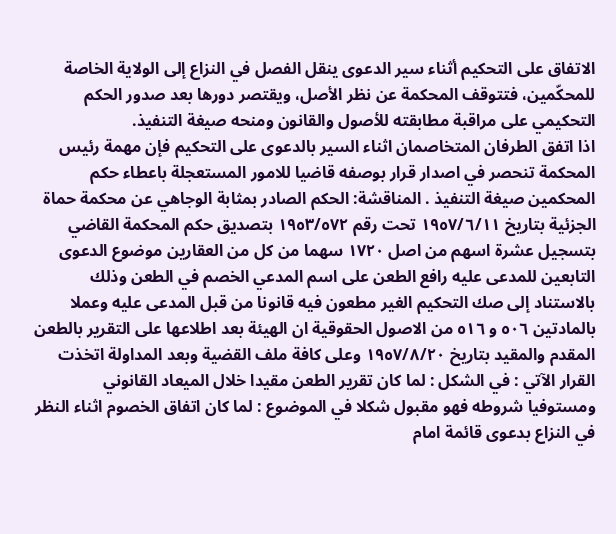الاتفاق على التحكيم أثناء سير الدعوى ينقل الفصل في النزاع إلى الولاية الخاصة للمحكّمين، فتتوقف المحكمة عن نظر الأصل، ويقتصر دورها بعد صدور الحكم التحكيمي على مراقبة مطابقته للأصول والقانون ومنحه صيغة التنفيذ.
اذا اتفق الطرفان المتخاصمان اثناء السير بالدعوى على التحكيم فإن مهمة رئيس المحكمة تنحصر في اصدار قرار بوصفه قاضيا للامور المستعجلة باعطاء حكم المحكمين صيغة التنفيذ . المناقشة: الحكم الصادر بمثابة الوجاهي عن محكمة حماة الجزئية بتاريخ ١٩٥٧/٦/١١ تحت رقم ١٩٥٣/٥٧٢ بتصديق حكم المحكمة القاضي بتسجيل عشرة اسهم من اصل ۱۷۲۰ سهما من كل من العقارين موضوع الدعوى التابعين للمدعى عليه رافع الطعن على اسم المدعي الخصم في الطعن وذلك بالاستناد إلى صك التحكيم الغير مطعون فيه قانونا من قبل المدعى عليه وعملا بالمادتين ٥٠٦ و ٥١٦ من الاصول الحقوقية ان الهيئة بعد اطلاعها على التقرير بالطعن المقدم والمقيد بتاريخ ١٩٥٧/٨/٢٠ وعلى كافة ملف القضية وبعد المداولة اتخذت القرار الآتي : في الشكل : لما كان تقرير الطعن مقيدا خلال الميعاد القانوني ومستوفيا شروطه فهو مقبول شكلا في الموضوع : لما كان اتفاق الخصوم اثناء النظر في النزاع بدعوى قائمة امام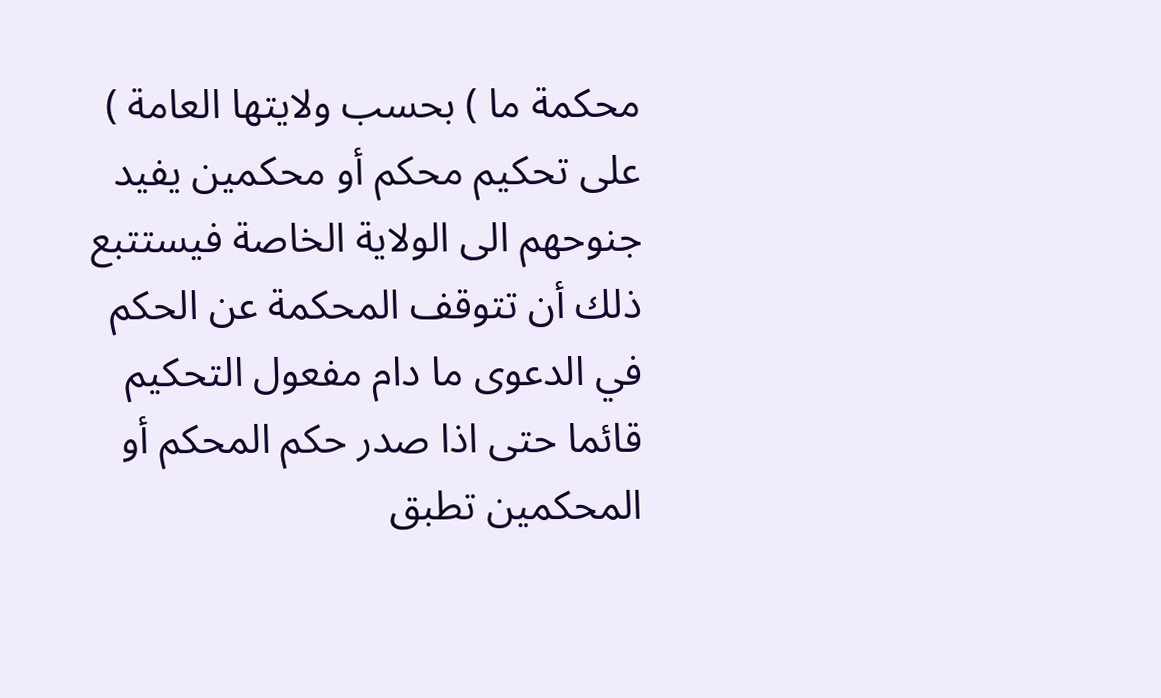محكمة ما ) بحسب ولايتها العامة ) على تحكيم محكم أو محكمين يفيد جنوحهم الى الولاية الخاصة فيستتبع ذلك أن تتوقف المحكمة عن الحكم في الدعوى ما دام مفعول التحكيم قائما حتى اذا صدر حكم المحكم أو المحكمين تطبق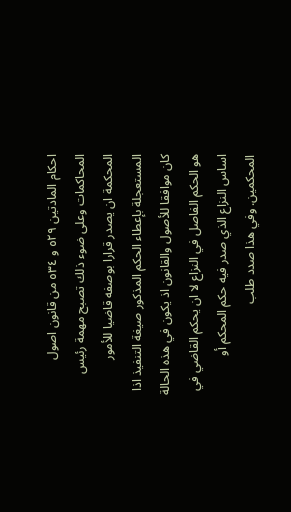احكام المادتين ٥٢٩ و ٥٣٤ من قانون اصول المحاكمات وعلى ضوء ذلك تصبح مهمة رئيس المحكمة ان يصدر قرارا بوصفه قاضيا للأمور المستعجلة بإعطاء الحكم المذكور صيغة التنفيذ اذا كان موافقا للأصول والقانون اذ يكون في هذه الحالة هو الحكم الفاصل في النزاع لا ان يحكم القاضي في اساس النزاع الذي صدر فيه حكم المحكم أو المحكمين. وفي هذا صدد طلب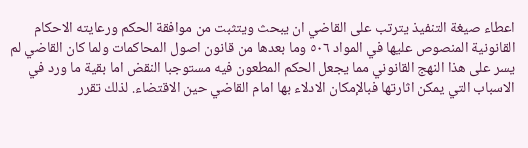اعطاء صيغة التنفيذ يترتب على القاضي ان يبحث ويتثبت من موافقة الحكم ورعايته الاحكام القانونية المنصوص عليها في المواد ٥٠٦ وما بعدها من قانون اصول المحاكمات ولما كان القاضي لم يسر على هذا النهج القانوني مما يجعل الحكم المطعون فيه مستوجبا النقض اما بقية ما ورد في الاسباب التي يمكن اثارتها فبالإمكان الادلاء بها امام القاضي حين الاقتضاء. لذلك تقرر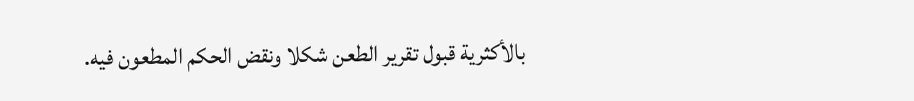بالأكثرية قبول تقرير الطعن شكلا ونقض الحكم المطعون فيه.